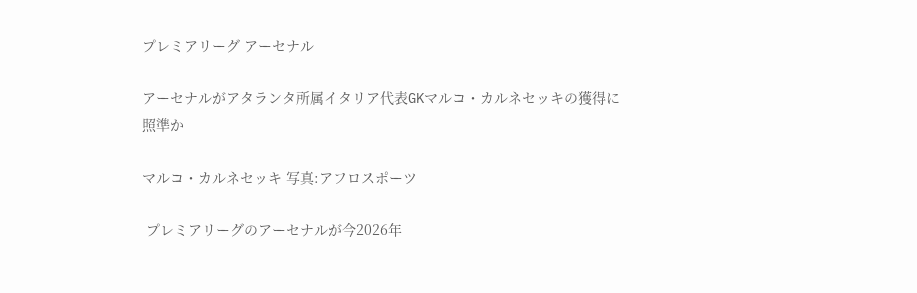プレミアリーグ アーセナル

アーセナルがアタランタ所属イタリア代表GKマルコ・カルネセッキの獲得に照準か

マルコ・カルネセッキ 写真:アフロスポーツ

 プレミアリーグのアーセナルが今2026年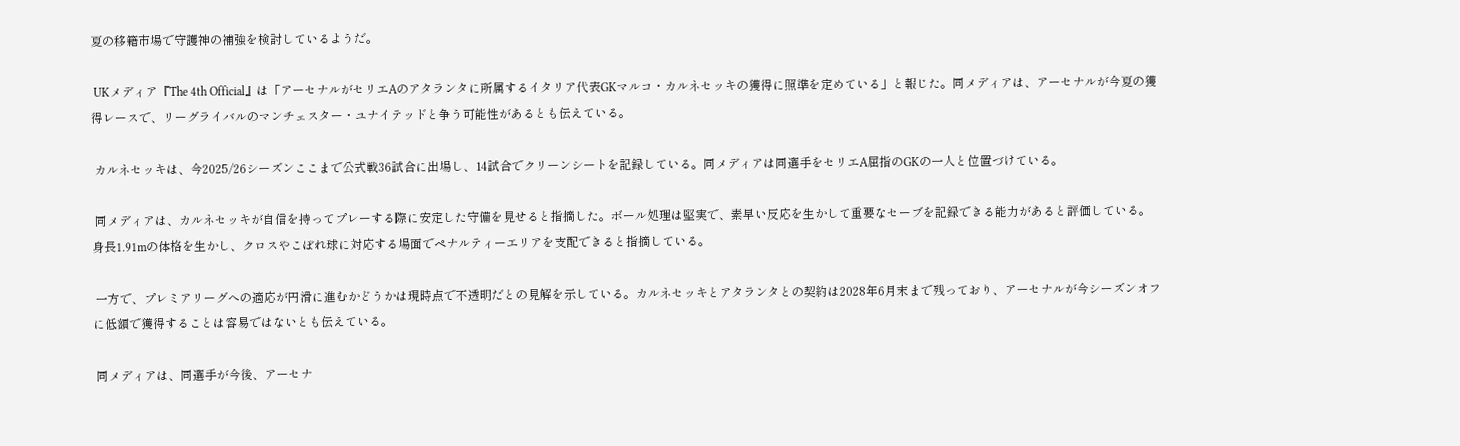夏の移籍市場で守護神の補強を検討しているようだ。

 UKメディア『The 4th Official』は「アーセナルがセリエAのアタランタに所属するイタリア代表GKマルコ・カルネセッキの獲得に照準を定めている」と報じた。同メディアは、アーセナルが今夏の獲得レースで、リーグライバルのマンチェスター・ユナイテッドと争う可能性があるとも伝えている。

 カルネセッキは、今2025/26シーズンここまで公式戦36試合に出場し、14試合でクリーンシートを記録している。同メディアは同選手をセリエA屈指のGKの一人と位置づけている。

 同メディアは、カルネセッキが自信を持ってプレーする際に安定した守備を見せると指摘した。ボール処理は堅実で、素早い反応を生かして重要なセーブを記録できる能力があると評価している。身長1.91mの体格を生かし、クロスやこぼれ球に対応する場面でペナルティーエリアを支配できると指摘している。

 一方で、プレミアリーグへの適応が円滑に進むかどうかは現時点で不透明だとの見解を示している。カルネセッキとアタランタとの契約は2028年6月末まで残っており、アーセナルが今シーズンオフに低額で獲得することは容易ではないとも伝えている。

 同メディアは、同選手が今後、アーセナ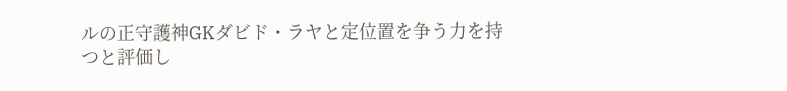ルの正守護神GKダビド・ラヤと定位置を争う力を持つと評価し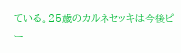ている。25歳のカルネセッキは今後ピー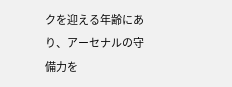クを迎える年齢にあり、アーセナルの守備力を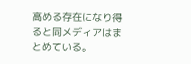高める存在になり得ると同メディアはまとめている。